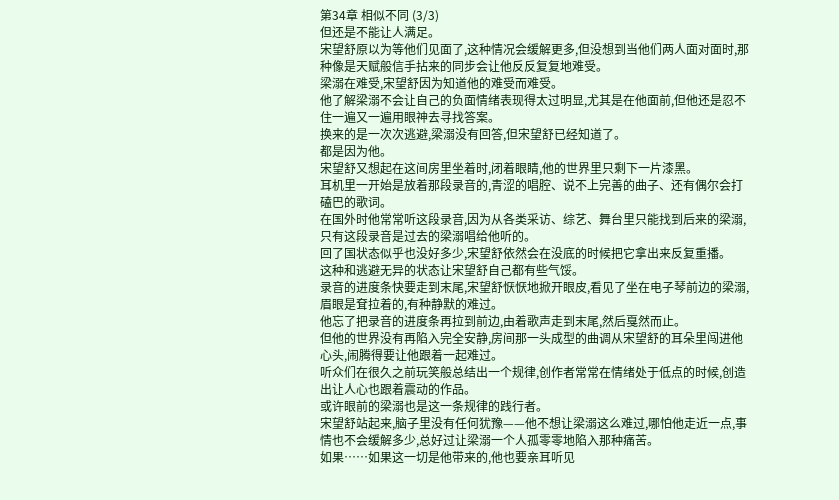第34章 相似不同 (3/3)
但还是不能让人满足。
宋望舒原以为等他们见面了,这种情况会缓解更多,但没想到当他们两人面对面时,那种像是天赋般信手拈来的同步会让他反反复复地难受。
梁溺在难受,宋望舒因为知道他的难受而难受。
他了解梁溺不会让自己的负面情绪表现得太过明显,尤其是在他面前,但他还是忍不住一遍又一遍用眼神去寻找答案。
换来的是一次次逃避,梁溺没有回答,但宋望舒已经知道了。
都是因为他。
宋望舒又想起在这间房里坐着时,闭着眼睛,他的世界里只剩下一片漆黑。
耳机里一开始是放着那段录音的,青涩的唱腔、说不上完善的曲子、还有偶尔会打磕巴的歌词。
在国外时他常常听这段录音,因为从各类采访、综艺、舞台里只能找到后来的梁溺,只有这段录音是过去的梁溺唱给他听的。
回了国状态似乎也没好多少,宋望舒依然会在没底的时候把它拿出来反复重播。
这种和逃避无异的状态让宋望舒自己都有些气馁。
录音的进度条快要走到末尾,宋望舒恹恹地掀开眼皮,看见了坐在电子琴前边的梁溺,眉眼是耷拉着的,有种静默的难过。
他忘了把录音的进度条再拉到前边,由着歌声走到末尾,然后戛然而止。
但他的世界没有再陷入完全安静,房间那一头成型的曲调从宋望舒的耳朵里闯进他心头,闹腾得要让他跟着一起难过。
听众们在很久之前玩笑般总结出一个规律,创作者常常在情绪处于低点的时候,创造出让人心也跟着震动的作品。
或许眼前的梁溺也是这一条规律的践行者。
宋望舒站起来,脑子里没有任何犹豫——他不想让梁溺这么难过,哪怕他走近一点,事情也不会缓解多少,总好过让梁溺一个人孤零零地陷入那种痛苦。
如果……如果这一切是他带来的,他也要亲耳听见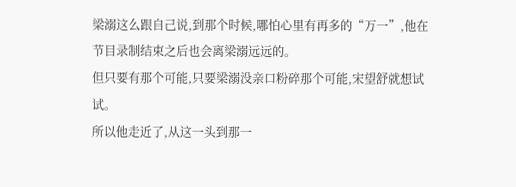梁溺这么跟自己说,到那个时候,哪怕心里有再多的“万一”,他在节目录制结束之后也会离梁溺远远的。
但只要有那个可能,只要梁溺没亲口粉碎那个可能,宋望舒就想试试。
所以他走近了,从这一头到那一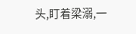头,盯着梁溺,一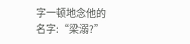字一顿地念他的名字:“梁溺?”